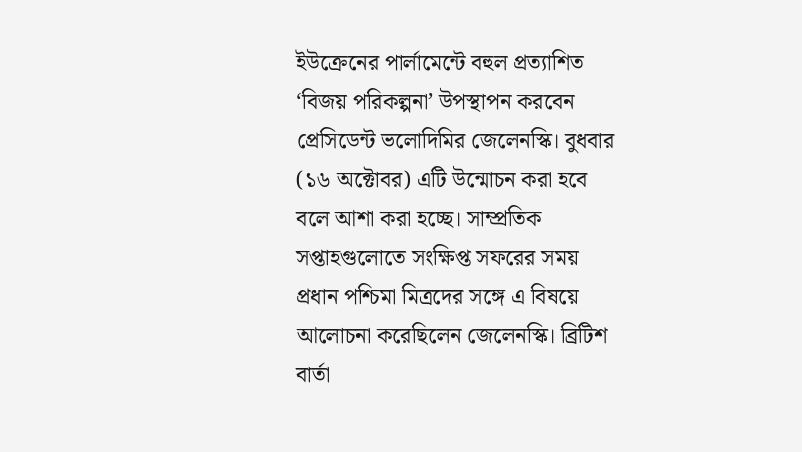ইউক্রেনের পার্লামেন্টে বহুল প্রত্যাশিত ‘বিজয় পরিকল্পনা’ উপস্থাপন করবেন প্রেসিডেন্ট ভলোদিমির জেলেনস্কি। বুধবার (১৬ অক্টোবর) এটি উন্মোচন করা হবে বলে আশা করা হচ্ছে। সাম্প্রতিক সপ্তাহগুলোতে সংক্ষিপ্ত সফরের সময় প্রধান পশ্চিমা মিত্রদের সঙ্গে এ বিষয়ে আলোচনা করেছিলেন জেলেনস্কি। ব্রিটিশ বার্তা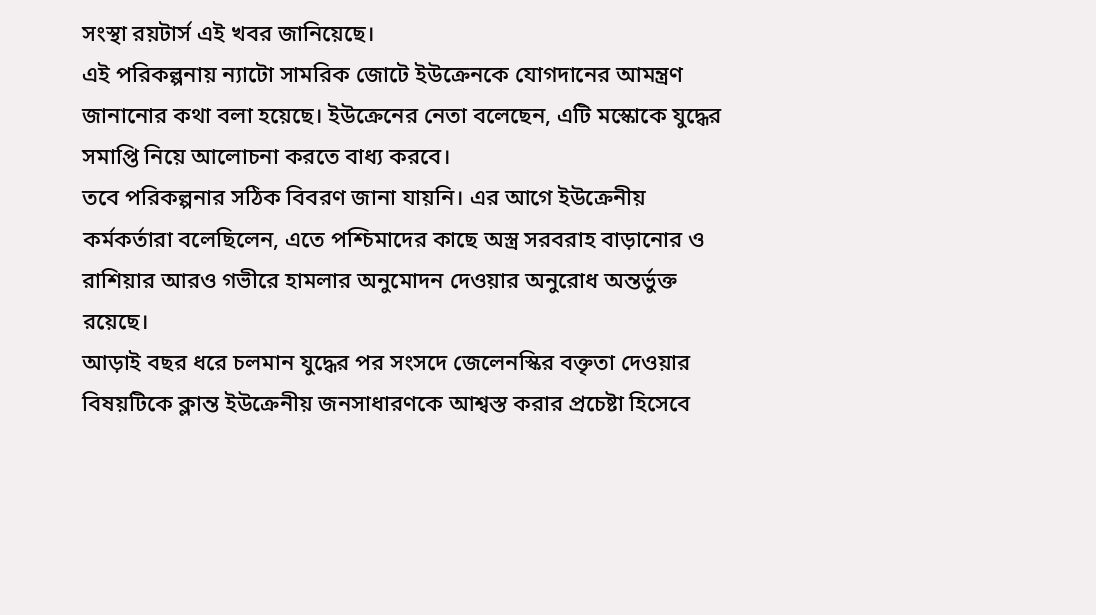সংস্থা রয়টার্স এই খবর জানিয়েছে।
এই পরিকল্পনায় ন্যাটো সামরিক জোটে ইউক্রেনকে যোগদানের আমন্ত্রণ জানানোর কথা বলা হয়েছে। ইউক্রেনের নেতা বলেছেন, এটি মস্কোকে যুদ্ধের সমাপ্তি নিয়ে আলোচনা করতে বাধ্য করবে।
তবে পরিকল্পনার সঠিক বিবরণ জানা যায়নি। এর আগে ইউক্রেনীয় কর্মকর্তারা বলেছিলেন, এতে পশ্চিমাদের কাছে অস্ত্র সরবরাহ বাড়ানোর ও রাশিয়ার আরও গভীরে হামলার অনুমোদন দেওয়ার অনুরোধ অন্তর্ভুক্ত রয়েছে।
আড়াই বছর ধরে চলমান যুদ্ধের পর সংসদে জেলেনস্কির বক্তৃতা দেওয়ার বিষয়টিকে ক্লান্ত ইউক্রেনীয় জনসাধারণকে আশ্বস্ত করার প্রচেষ্টা হিসেবে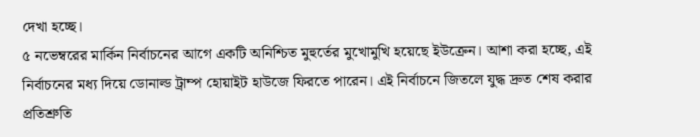দেখা হচ্ছে।
৫ নভেম্বরের মার্কিন নির্বাচনের আগে একটি অনিশ্চিত মুহুর্তের মুখোমুখি হয়েছে ইউক্রেন। আশা করা হচ্ছে, এই নির্বাচনের মধ্য দিয়ে ডোনাল্ড ট্রাম্প হোয়াইট হাউজে ফিরতে পারেন। এই নির্বাচনে জিতলে যুদ্ধ দ্রুত শেষ করার প্রতিশ্রুতি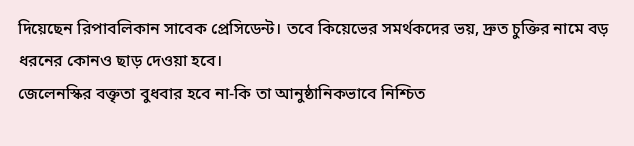দিয়েছেন রিপাবলিকান সাবেক প্রেসিডেন্ট। তবে কিয়েভের সমর্থকদের ভয়, দ্রুত চুক্তির নামে বড় ধরনের কোনও ছাড় দেওয়া হবে।
জেলেনস্কির বক্তৃতা বুধবার হবে না-কি তা আনুষ্ঠানিকভাবে নিশ্চিত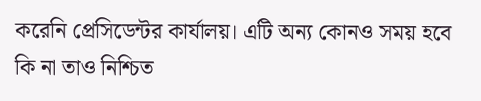করেনি প্রেসিডেন্টর কার্যালয়। এটি অন্য কোনও সময় হবে কি না তাও নিশ্চিত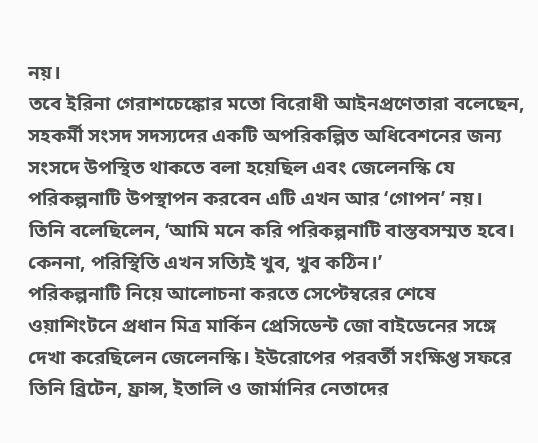নয়।
তবে ইরিনা গেরাশচেঙ্কোর মতো বিরোধী আইনপ্রণেতারা বলেছেন, সহকর্মী সংসদ সদস্যদের একটি অপরিকল্পিত অধিবেশনের জন্য সংসদে উপস্থিত থাকতে বলা হয়েছিল এবং জেলেনস্কি যে পরিকল্পনাটি উপস্থাপন করবেন এটি এখন আর ‘গোপন’ নয়।
তিনি বলেছিলেন, ‘আমি মনে করি পরিকল্পনাটি বাস্তবসম্মত হবে। কেননা, পরিস্থিতি এখন সত্যিই খুব, খুব কঠিন।’
পরিকল্পনাটি নিয়ে আলোচনা করতে সেপ্টেম্বরের শেষে ওয়াশিংটনে প্রধান মিত্র মার্কিন প্রেসিডেন্ট জো বাইডেনের সঙ্গে দেখা করেছিলেন জেলেনস্কি। ইউরোপের পরবর্তী সংক্ষিপ্ত সফরে তিনি ব্রিটেন, ফ্রান্স, ইতালি ও জার্মানির নেতাদের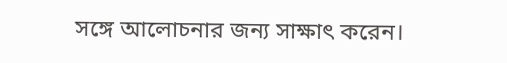সঙ্গে আলোচনার জন্য সাক্ষাৎ করেন।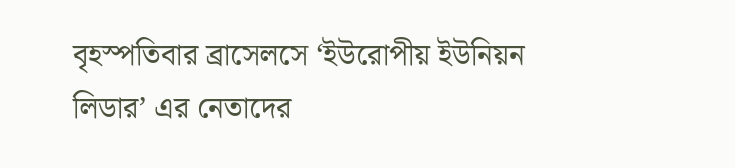বৃহস্পতিবার ব্রাসেলসে ‘ইউরোপীয় ইউনিয়ন লিডার’ এর নেতাদের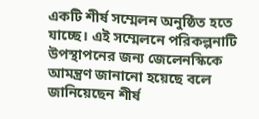একটি শীর্ষ সম্মেলন অনুষ্ঠিত হতে যাচ্ছে। এই সম্মেলনে পরিকল্পনাটি উপস্থাপনের জন্য জেলেনস্কিকে আমন্ত্রণ জানানো হয়েছে বলে জানিয়েছেন শীর্ষ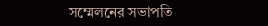সম্মেলনের সভাপতি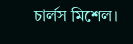চার্লস মিশেল।